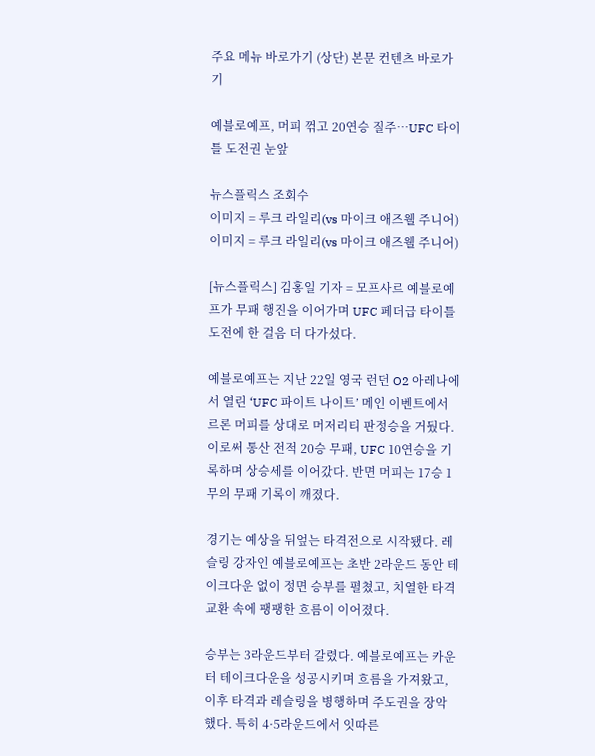주요 메뉴 바로가기 (상단) 본문 컨텐츠 바로가기

예블로예프, 머피 꺾고 20연승 질주…UFC 타이틀 도전권 눈앞

뉴스플릭스 조회수
이미지 = 루크 라일리(vs 마이크 애즈웰 주니어)
이미지 = 루크 라일리(vs 마이크 애즈웰 주니어)

[뉴스플릭스] 김홍일 기자 = 모프사르 예블로예프가 무패 행진을 이어가며 UFC 페더급 타이틀 도전에 한 걸음 더 다가섰다.

예블로예프는 지난 22일 영국 런던 O2 아레나에서 열린 ‘UFC 파이트 나이트’ 메인 이벤트에서 르론 머피를 상대로 머저리티 판정승을 거뒀다. 이로써 통산 전적 20승 무패, UFC 10연승을 기록하며 상승세를 이어갔다. 반면 머피는 17승 1무의 무패 기록이 깨졌다.

경기는 예상을 뒤엎는 타격전으로 시작됐다. 레슬링 강자인 예블로예프는 초반 2라운드 동안 테이크다운 없이 정면 승부를 펼쳤고, 치열한 타격 교환 속에 팽팽한 흐름이 이어졌다.

승부는 3라운드부터 갈렸다. 예블로예프는 카운터 테이크다운을 성공시키며 흐름을 가져왔고, 이후 타격과 레슬링을 병행하며 주도권을 장악했다. 특히 4·5라운드에서 잇따른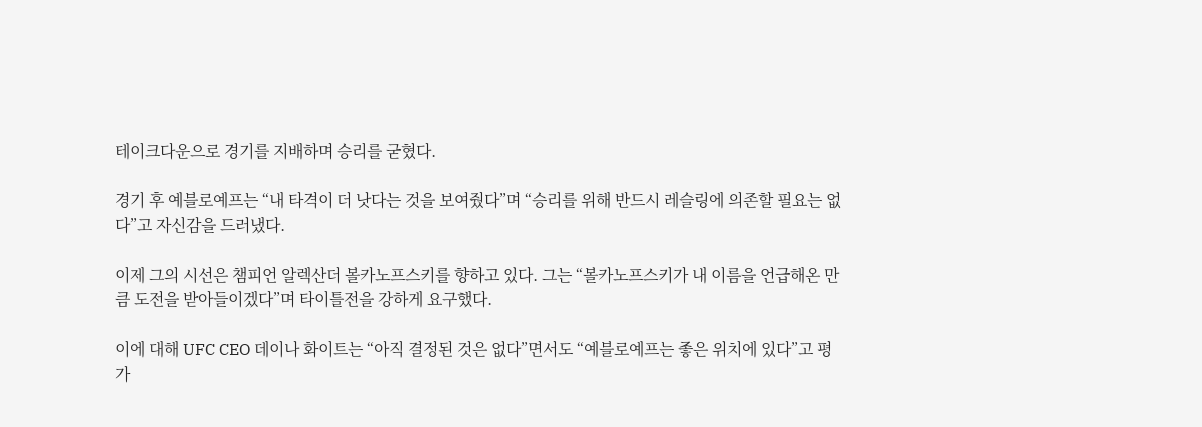테이크다운으로 경기를 지배하며 승리를 굳혔다.

경기 후 예블로예프는 “내 타격이 더 낫다는 것을 보여줬다”며 “승리를 위해 반드시 레슬링에 의존할 필요는 없다”고 자신감을 드러냈다.

이제 그의 시선은 챔피언 알렉산더 볼카노프스키를 향하고 있다. 그는 “볼카노프스키가 내 이름을 언급해온 만큼 도전을 받아들이겠다”며 타이틀전을 강하게 요구했다.

이에 대해 UFC CEO 데이나 화이트는 “아직 결정된 것은 없다”면서도 “예블로예프는 좋은 위치에 있다”고 평가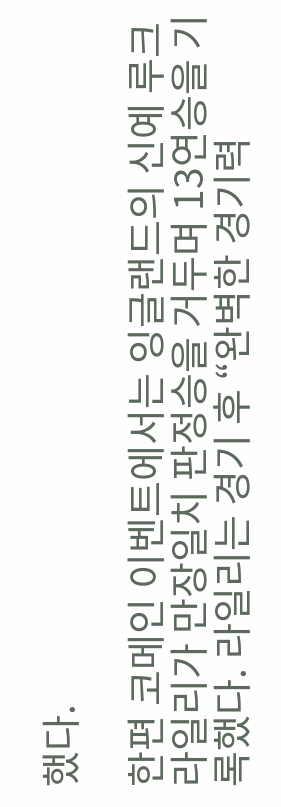했다.

한편 코메인 이벤트에서는 잉글랜드의 신예 루크 라일리가 만장일치 판정승을 거두며 13연승을 기록했다. 라일리는 경기 후 “완벽한 경기력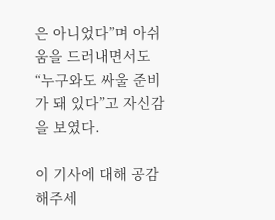은 아니었다”며 아쉬움을 드러내면서도 “누구와도 싸울 준비가 돼 있다”고 자신감을 보였다.

이 기사에 대해 공감해주세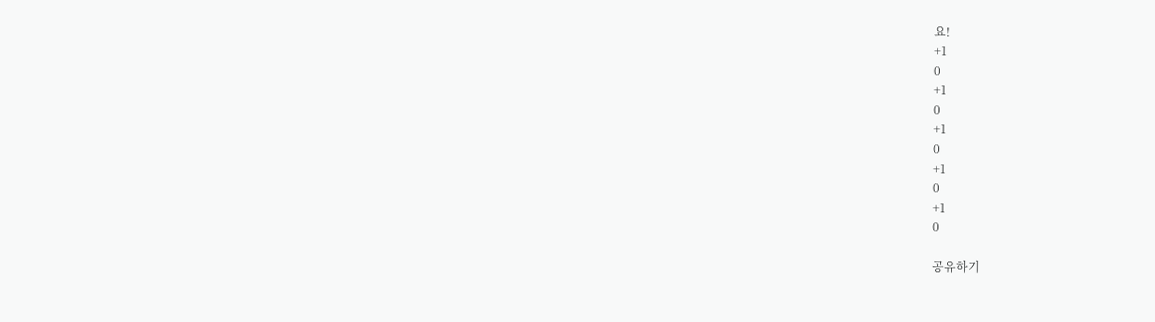요!
+1
0
+1
0
+1
0
+1
0
+1
0

공유하기